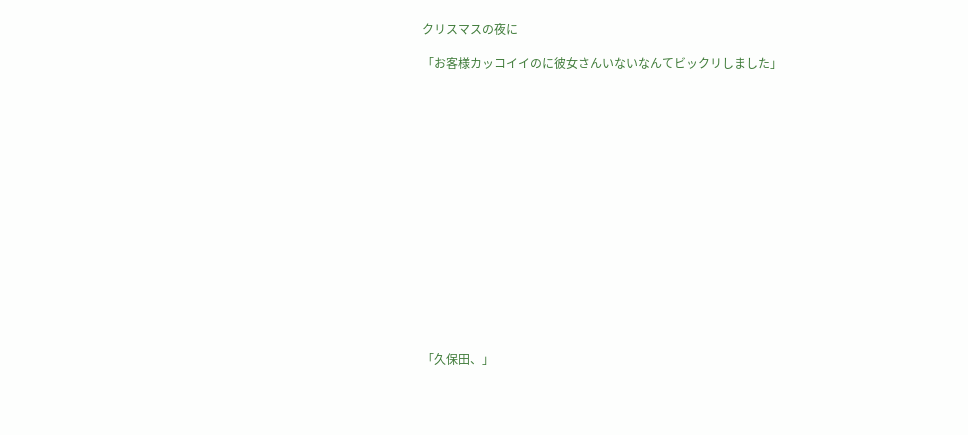クリスマスの夜に

「お客様カッコイイのに彼女さんいないなんてビックリしました」
















「久保田、」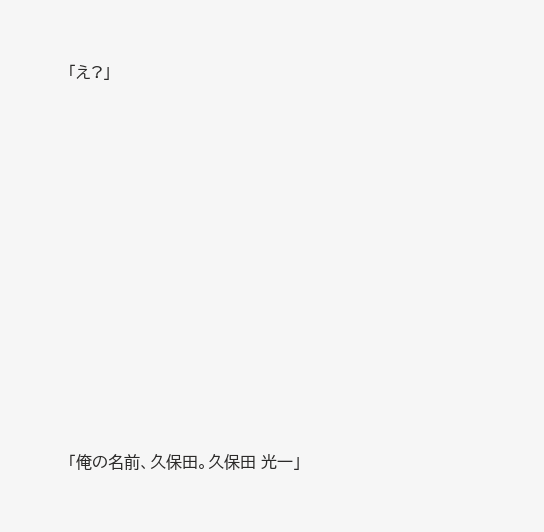「え?」















「俺の名前、久保田。久保田 光一」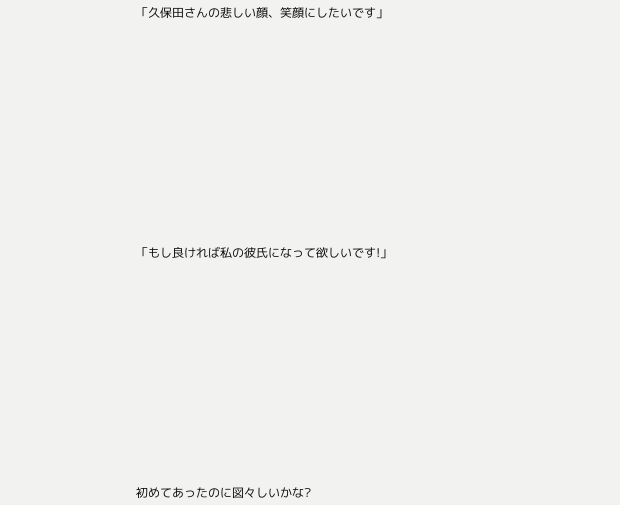「久保田さんの悲しい顔、笑顔にしたいです」















「もし良ければ私の彼氏になって欲しいです!」















初めてあったのに図々しいかな?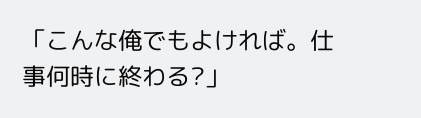「こんな俺でもよければ。仕事何時に終わる?」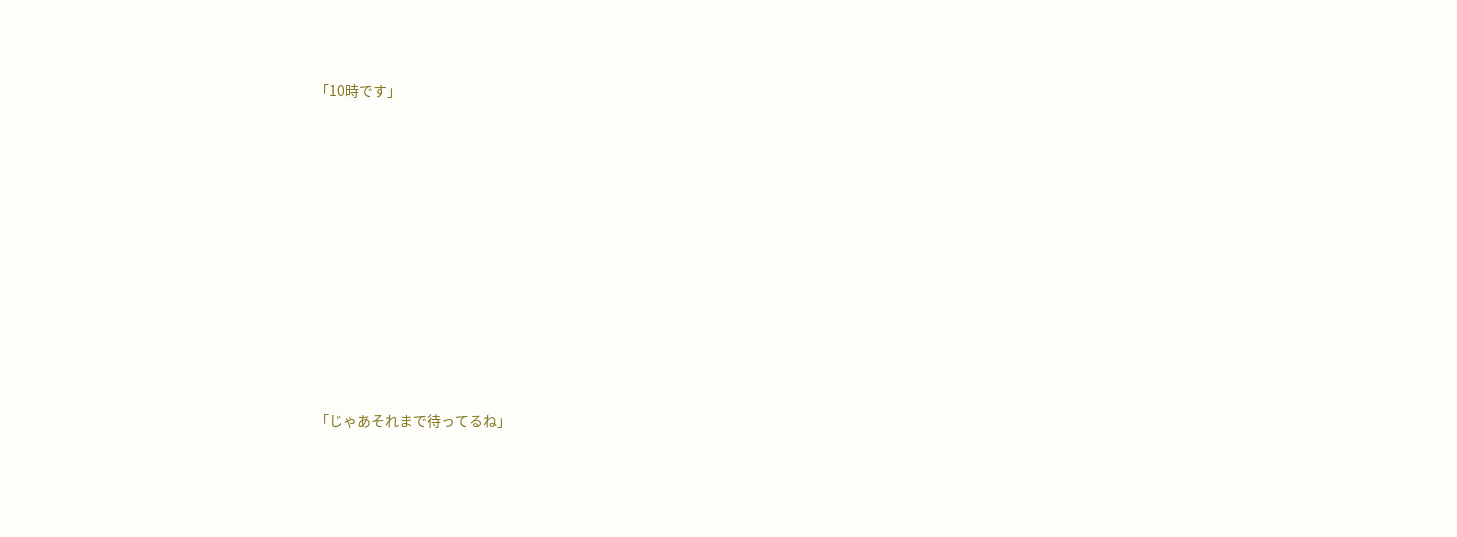「10時です」












「じゃあそれまで待ってるね」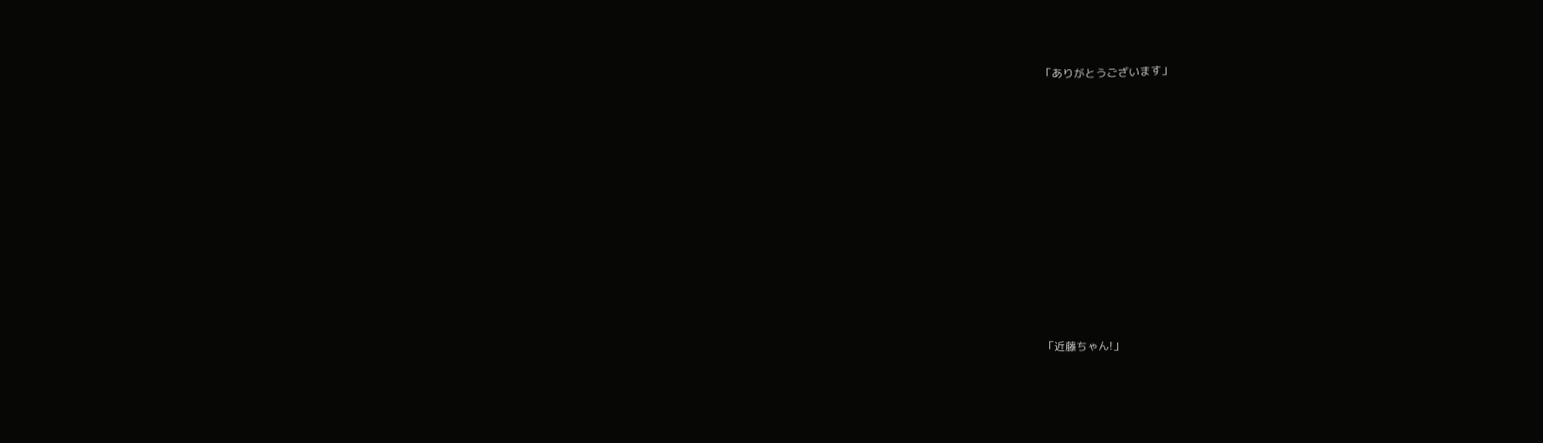「ありがとうございます」











「近藤ちゃん!」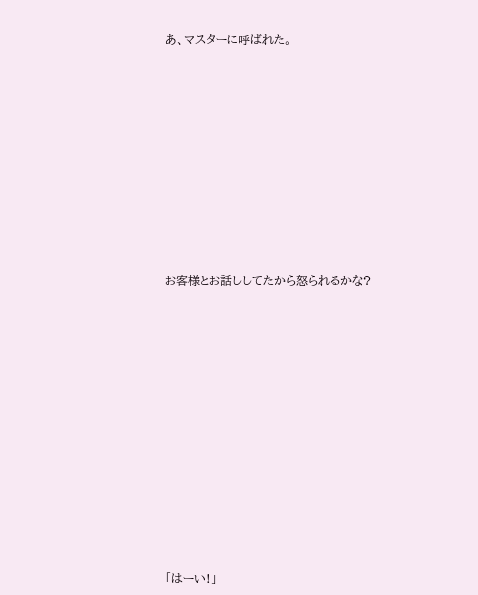あ、マスターに呼ばれた。












お客様とお話ししてたから怒られるかな?















「はーい!」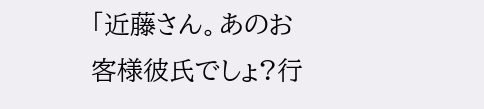「近藤さん。あのお客様彼氏でしょ?行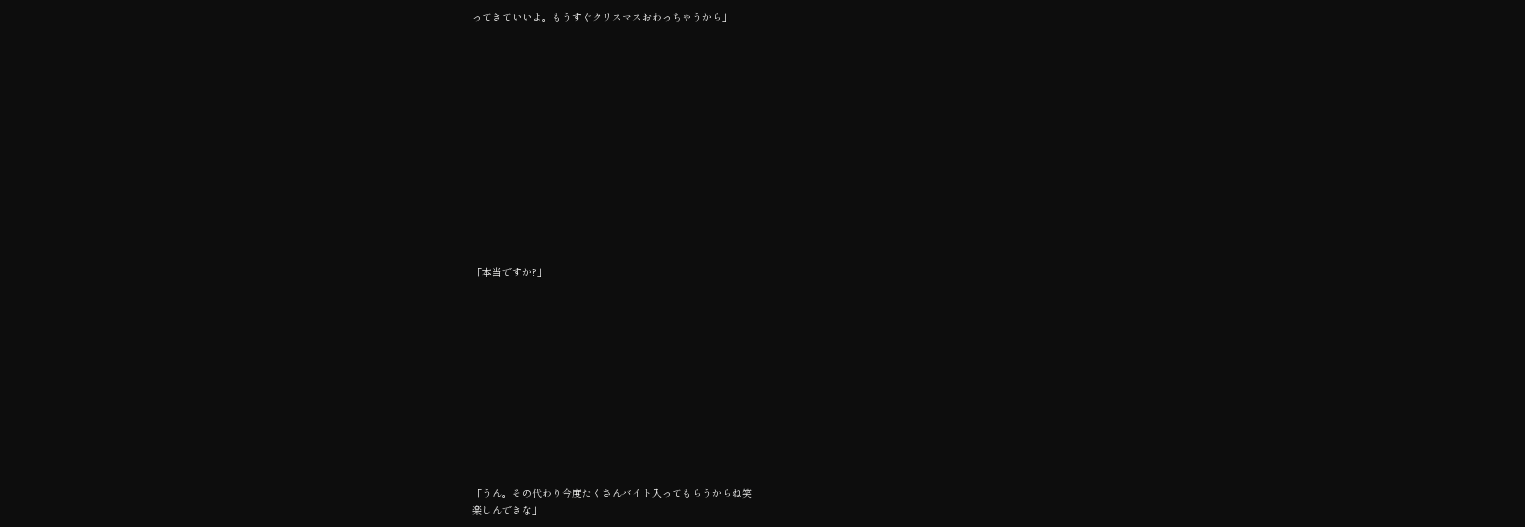ってきていいよ。もうすぐクリスマスおわっちゃうから」














「本当ですか?」












「うん。その代わり今度たくさんバイト入ってもらうからね笑
楽しんできな」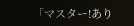「マスター!あり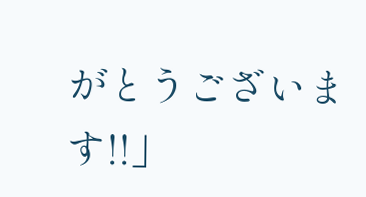がとうございます!!」